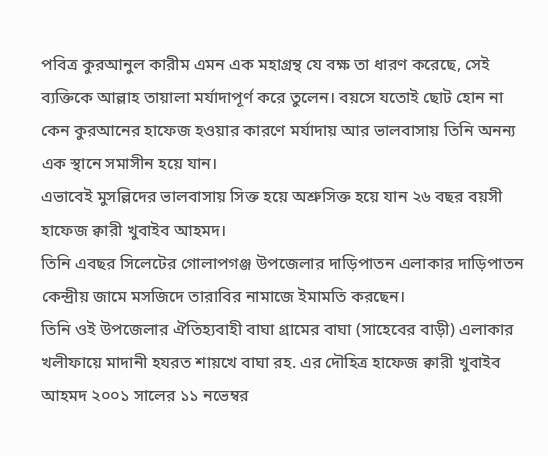পবিত্র কুরআনুল কারীম এমন এক মহাগ্রন্থ যে বক্ষ তা ধারণ করেছে, সেই ব্যক্তিকে আল্লাহ তায়ালা মর্যাদাপূর্ণ করে তুলেন। বয়সে যতোই ছোট হোন না কেন কুরআনের হাফেজ হওয়ার কারণে মর্যাদায় আর ভালবাসায় তিনি অনন্য এক স্থানে সমাসীন হয়ে যান।
এভাবেই মুসল্লিদের ভালবাসায় সিক্ত হয়ে অশ্রুসিক্ত হয়ে যান ২৬ বছর বয়সী হাফেজ ক্বারী খুবাইব আহমদ।
তিনি এবছর সিলেটের গোলাপগঞ্জ উপজেলার দাড়িপাতন এলাকার দাড়িপাতন কেন্দ্রীয় জামে মসজিদে তারাবির নামাজে ইমামতি করছেন।
তিনি ওই উপজেলার ঐতিহ্যবাহী বাঘা গ্রামের বাঘা (সাহেবের বাড়ী) এলাকার খলীফায়ে মাদানী হযরত শায়খে বাঘা রহ. এর দৌহিত্র হাফেজ ক্বারী খুবাইব আহমদ ২০০১ সালের ১১ নভেম্বর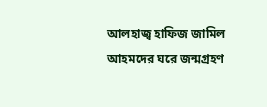আলহাজ্ব হাফিজ জামিল আহমদের ঘরে জন্মগ্রহণ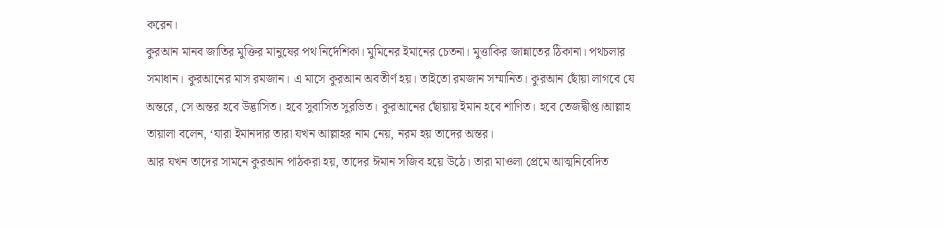করেন।
কুরআন মানব জাতির মুক্তির মানুষের পথ নির্দেশিকা। মুমিনের ইমানের চেতনা। মুত্তাকির জান্নাতের ঠিকানা। পথচলার সমাধান। কুরআনের মাস রমজান। এ মাসে কুরআন অবতীর্ণ হয়। তাইতো রমজান সম্মানিত। কুরআন ছোঁয়া লাগবে যে অন্তরে, সে অন্তর হবে উদ্ভাসিত। হবে সুবাসিত সুরভিত। কুরআনের ছোঁয়ায় ইমান হবে শাণিত। হবে তেজদ্বীপ্ত।আল্লাহ তায়ালা বলেন, ‘যারা ইমানদার তারা যখন আল্লাহর নাম নেয়, নরম হয় তাদের অন্তর।
আর যখন তাদের সামনে কুরআন পাঠকরা হয়, তাদের ঈমান সজিব হয়ে উঠে। তারা মাওলা প্রেমে আত্মনিবেদিত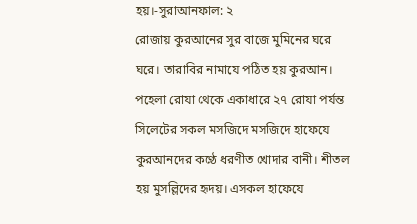হয়।-সুরাআনফাল: ২
রোজায় কুরআনের সুর বাজে মুমিনের ঘরে ঘরে। তারাবির নামাযে পঠিত হয় কুরআন। পহেলা রোযা থেকে একাধারে ২৭ রোযা পর্যন্ত সিলেটের সকল মসজিদে মসজিদে হাফেযে কুরআনদের কণ্ঠে ধরণীত খোদার বানী। শীতল হয় মুসল্লিদের হৃদয়। এসকল হাফেযে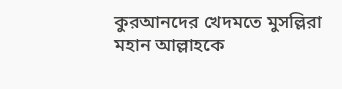কুরআনদের খেদমতে মুসল্লিরা মহান আল্লাহকে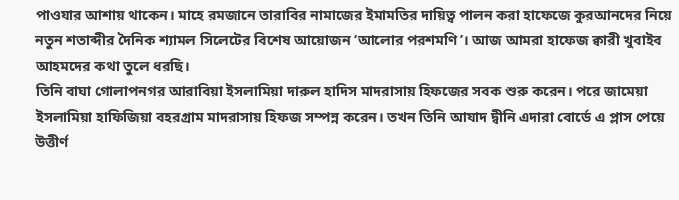পাওযার আশায় থাকেন। মাহে রমজানে তারাবির নামাজের ইমামতির দায়িত্ব পালন করা হাফেজে কুরআনদের নিয়ে নতুন শতাব্দীর দৈনিক শ্যামল সিলেটের বিশেষ আয়োজন ‘আলোর পরশমণি’। আজ আমরা হাফেজ ক্বারী খুবাইব আহমদের কথা তুলে ধরছি।
তিনি বাঘা গোলাপনগর আরাবিয়া ইসলামিয়া দারুল হাদিস মাদরাসায় হিফজের সবক শুরু করেন। পরে জামেয়া ইসলামিয়া হাফিজিয়া বহরগ্রাম মাদরাসায় হিফজ সম্পন্ন করেন। তখন তিনি আযাদ দ্বীনি এদারা বোর্ডে এ প্লাস পেয়ে উত্তীর্ণ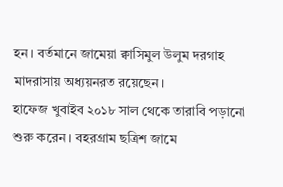হন। বর্তমানে জামেয়া ক্বাসিমুল উলুম দরগাহ মাদরাসায় অধ্যয়নরত রয়েছেন।
হাফেজ খুবাইব ২০১৮ সাল থেকে তারাবি পড়ানো শুরু করেন। বহরগ্রাম ছত্রিশ জামে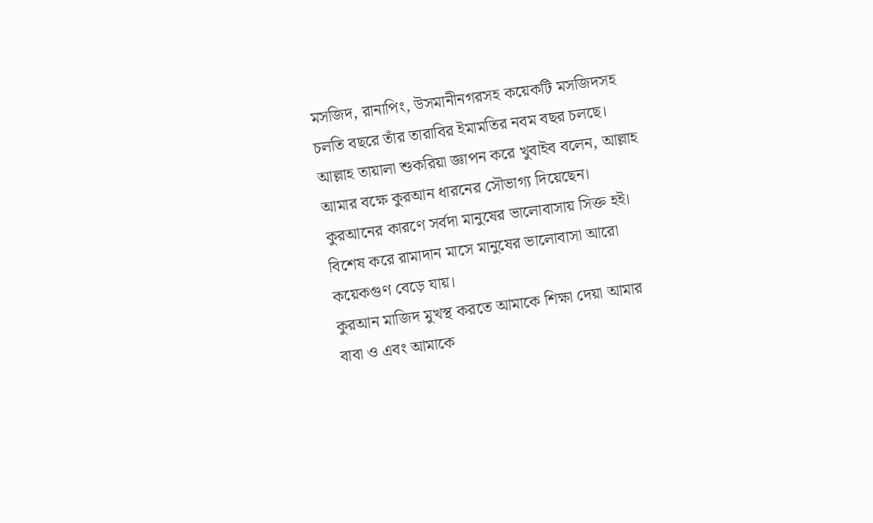মসজিদ, রানাপিং, উসমানীনগরসহ কয়েকটি মসজিদসহ চলতি বছরে তাঁর তারাবির ইমামতির নবম বছর চলছে।
আল্লাহ তায়ালা শুকরিয়া জ্ঞাপন করে খুবাইব বলেন, আল্লাহ আমার বক্ষে কুরআন ধারনের সৌভাগ্য দিয়েছেন। কুরআনের কারণে সর্বদা মানুষের ভালোবাসায় সিক্ত হই। বিশেষ করে রামাদান মাসে মানুষের ভালোবাসা আরো কয়েকগুণ বেড়ে যায়।
কুরআন মাজিদ মুখস্থ করতে আমাকে শিক্ষা দেয়া আমার বাবা ও এবং আমাকে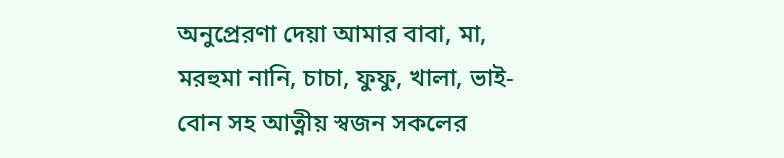অনুপ্রেরণা দেয়া আমার বাবা, মা, মরহুমা নানি, চাচা, ফুফু, খালা, ভাই-বোন সহ আত্নীয় স্বজন সকলের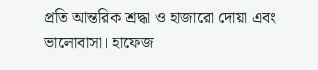প্রতি আন্তরিক শ্রদ্ধা ও হাজারো দোয়া এবং ভালোবাসা। হাফেজ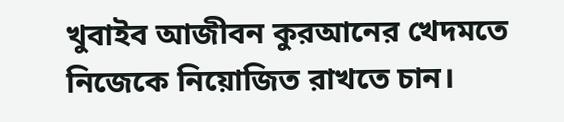খুবাইব আজীবন কুরআনের খেদমতে নিজেকে নিয়োজিত রাখতে চান।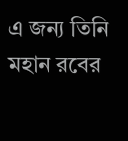এ জন্য তিনি মহান রবের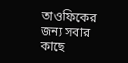তাওফিকের জন্য সবার কাছে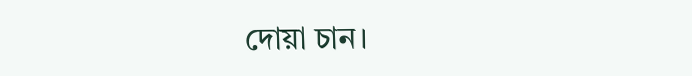দোয়া চান।